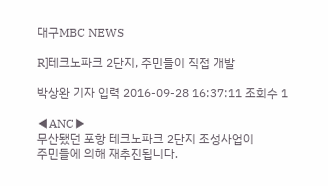대구MBC NEWS

R]테크노파크 2단지, 주민들이 직접 개발

박상완 기자 입력 2016-09-28 16:37:11 조회수 1

◀ANC▶
무산됐던 포항 테크노파크 2단지 조성사업이
주민들에 의해 재추진됩니다.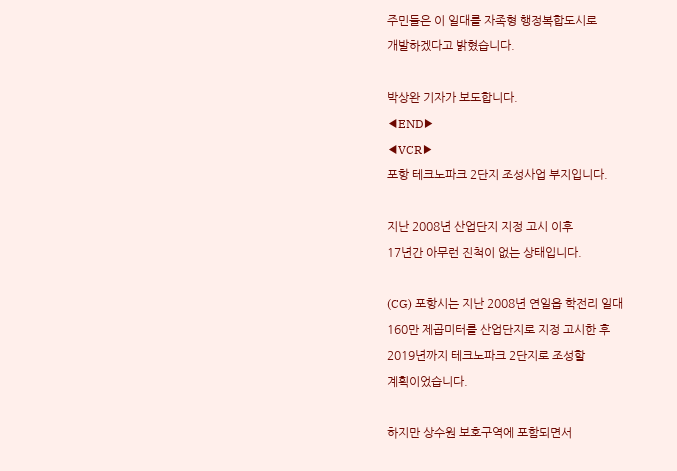주민들은 이 일대를 자족형 행정복합도시로
개발하겠다고 밝혔습니다.

박상완 기자가 보도합니다.
◀END▶
◀VCR▶
포항 테크노파크 2단지 조성사업 부지입니다.

지난 2008년 산업단지 지정 고시 이후
17년간 아무런 진척이 없는 상태입니다.

(CG) 포항시는 지난 2008년 연일읍 학전리 일대
160만 제곱미터를 산업단지로 지정 고시한 후
2019년까지 테크노파크 2단지로 조성할
계획이었습니다.

하지만 상수원 보호구역에 포함되면서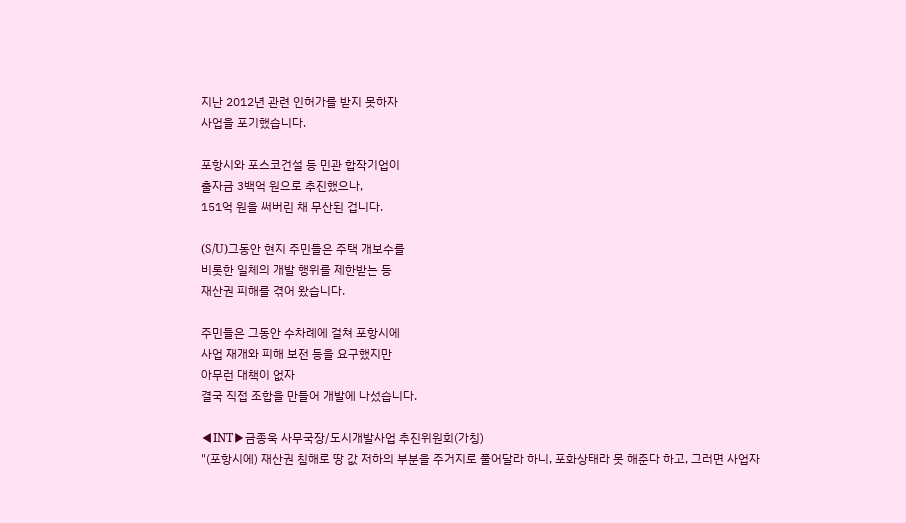지난 2012년 관련 인허가를 받지 못하자
사업을 포기했습니다.

포항시와 포스코건설 등 민관 합작기업이
출자금 3백억 원으로 추진했으나,
151억 원을 써버린 채 무산된 겁니다.

(S/U)그동안 현지 주민들은 주택 개보수를
비롯한 일체의 개발 행위를 제한받는 등
재산권 피해를 겪어 왔습니다.

주민들은 그동안 수차례에 걸쳐 포항시에
사업 재개와 피해 보전 등을 요구했지만
아무런 대책이 없자
결국 직접 조합을 만들어 개발에 나섰습니다.

◀INT▶금종욱 사무국장/도시개발사업 추진위원회(가칭)
"(포항시에) 재산권 침해로 땅 값 저하의 부분을 주거지로 풀어달라 하니, 포화상태라 못 해준다 하고, 그러면 사업자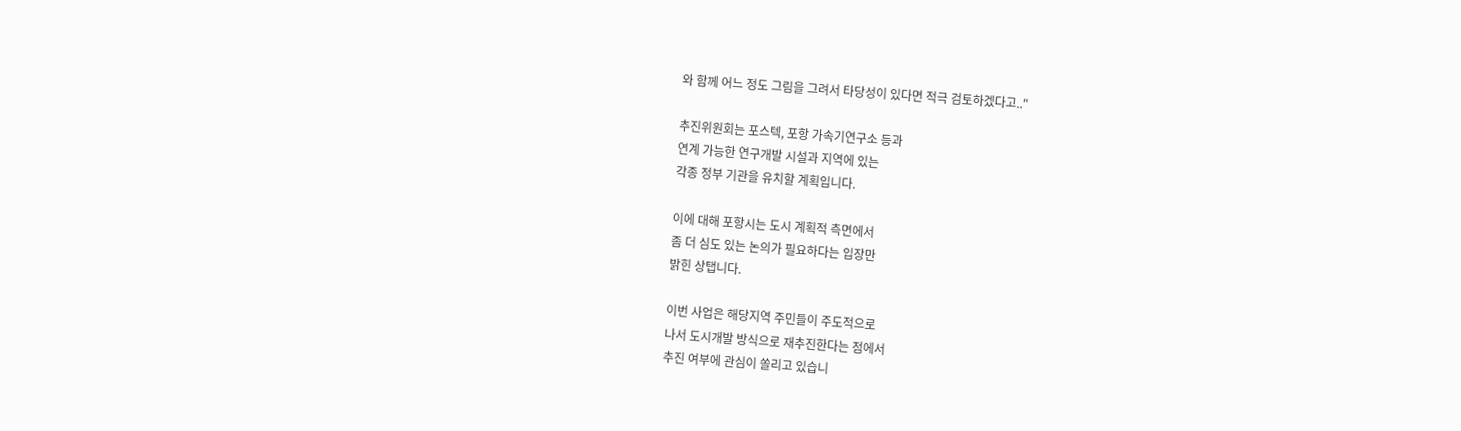와 함께 어느 정도 그림을 그려서 타당성이 있다면 적극 검토하겠다고.."

추진위원회는 포스텍, 포항 가속기연구소 등과
연계 가능한 연구개발 시설과 지역에 있는
각종 정부 기관을 유치할 계획입니다.

이에 대해 포항시는 도시 계획적 측면에서
좀 더 심도 있는 논의가 필요하다는 입장만
밝힌 상탭니다.

이번 사업은 해당지역 주민들이 주도적으로
나서 도시개발 방식으로 재추진한다는 점에서
추진 여부에 관심이 쏠리고 있습니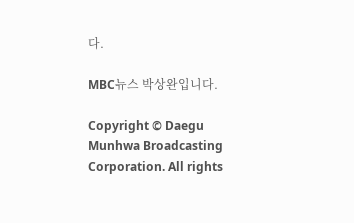다.

MBC뉴스 박상완입니다.

Copyright © Daegu Munhwa Broadcasting Corporation. All rights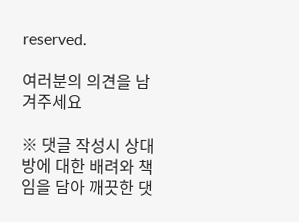reserved.

여러분의 의견을 남겨주세요

※ 댓글 작성시 상대방에 대한 배려와 책임을 담아 깨끗한 댓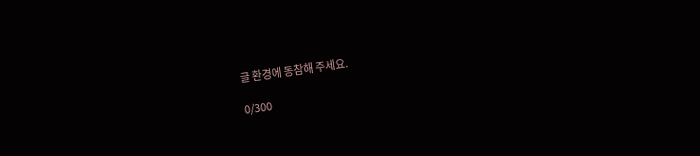글 환경에 동참해 주세요.

0/300